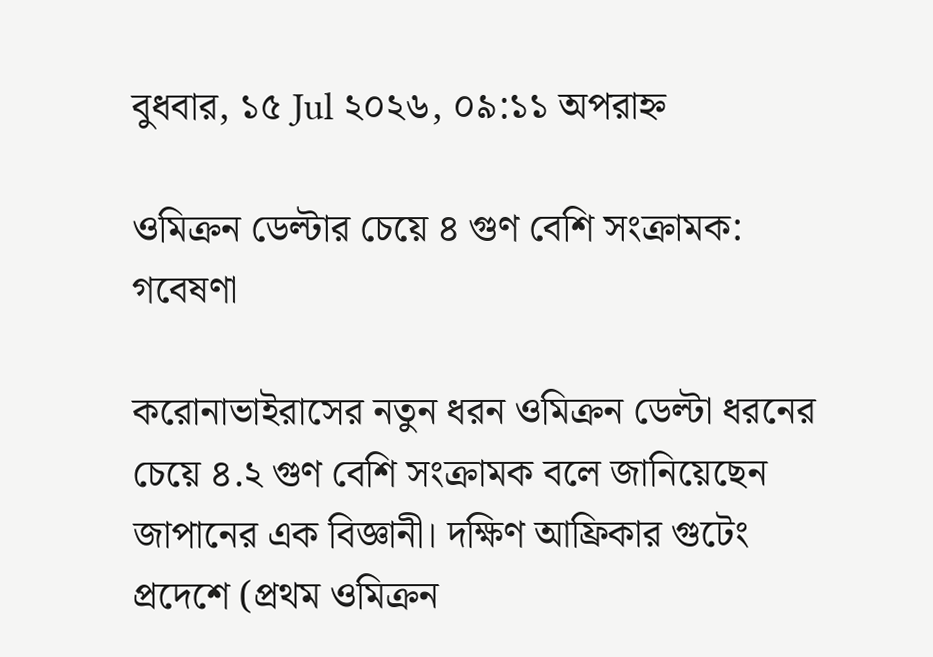বুধবার, ১৫ Jul ২০২৬, ০৯:১১ অপরাহ্ন

ওমিক্রন ডেল্টার চেয়ে ৪ গুণ বেশি সংক্রামক: গবেষণা

করোনাভাইরাসের নতুন ধরন ওমিক্রন ডেল্টা ধরনের চেয়ে ৪.২ গুণ বেশি সংক্রামক বলে জানিয়েছেন জাপানের এক বিজ্ঞানী। দক্ষিণ আফ্রিকার গুটেং প্রদেশে (প্রথম ওমিক্রন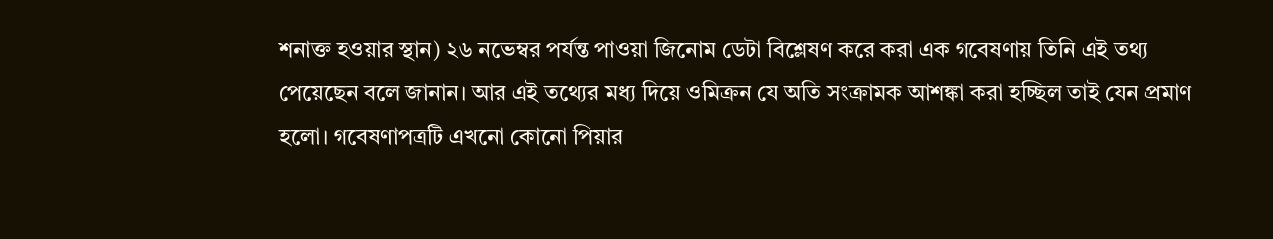শনাক্ত হওয়ার স্থান) ২৬ নভেম্বর পর্যন্ত পাওয়া জিনোম ডেটা বিশ্লেষণ করে করা এক গবেষণায় তিনি এই তথ্য পেয়েছেন বলে জানান। আর এই তথ্যের মধ্য দিয়ে ওমিক্রন যে অতি সংক্রামক আশঙ্কা করা হচ্ছিল তাই যেন প্রমাণ হলো। গবেষণাপত্রটি এখনো কোনো পিয়ার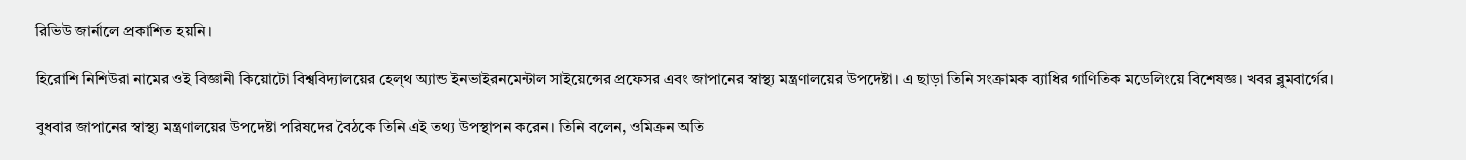রিভিউ জার্নালে প্রকাশিত হয়নি।

হিরোশি নিশিউরা নামের ওই বিজ্ঞানী কিয়োটো বিশ্ববিদ্যালয়ের হেল্থ অ্যান্ড ইনভাইরনমেন্টাল সাইয়েন্সের প্রফেসর এবং জাপানের স্বাস্থ্য মন্ত্রণালয়ের উপদেষ্টা। এ ছাড়া তিনি সংক্রামক ব্যাধির গাণিতিক মডেলিংয়ে বিশেষজ্ঞ। খবর ব্লুমবার্গের।

বুধবার জাপানের স্বাস্থ্য মন্ত্রণালয়ের উপদেষ্টা পরিষদের বৈঠকে তিনি এই তথ্য উপস্থাপন করেন। তিনি বলেন, ওমিক্রন অতি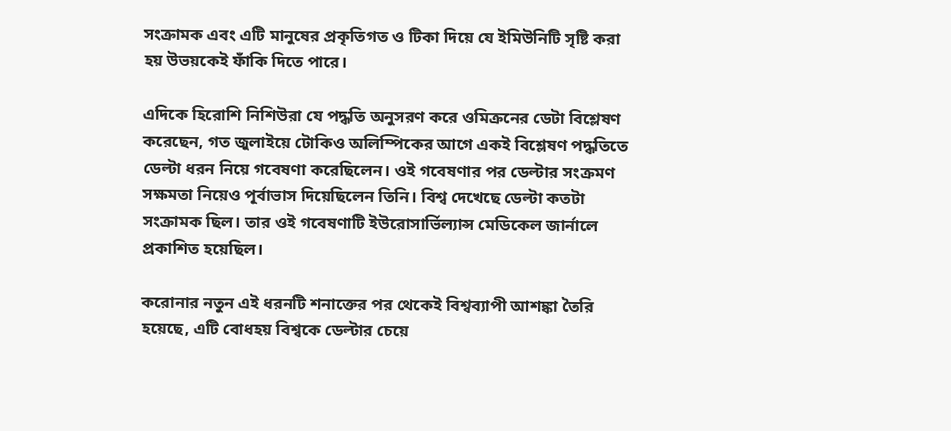সংক্রামক এবং এটি মানুষের প্রকৃতিগত ও টিকা দিয়ে যে ইমিউনিটি সৃষ্টি করা হয় উভয়কেই ফাঁকি দিতে পারে।

এদিকে হিরোশি নিশিউরা যে পদ্ধতি অনুসরণ করে ওমিক্রনের ডেটা বিশ্লেষণ করেছেন, গত জুলাইয়ে টোকিও অলিম্পিকের আগে একই বিশ্লেষণ পদ্ধতিতে ডেল্টা ধরন নিয়ে গবেষণা করেছিলেন। ওই গবেষণার পর ডেল্টার সংক্রমণ সক্ষমতা নিয়েও পূর্বাভাস দিয়েছিলেন তিনি। বিশ্ব দেখেছে ডেল্টা কতটা সংক্রামক ছিল। তার ওই গবেষণাটি ইউরোসার্ভিল্যান্স মেডিকেল জার্নালে প্রকাশিত হয়েছিল।

করোনার নতুন এই ধরনটি শনাক্তের পর থেকেই বিশ্বব্যাপী আশঙ্কা তৈরি হয়েছে, এটি বোধহয় বিশ্বকে ডেল্টার চেয়ে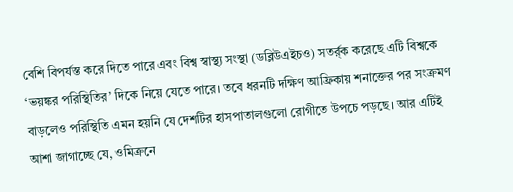বেশি বিপর্যস্ত করে দিতে পারে এবং বিশ্ব স্বাস্থ্য সংস্থা (ডব্লিউএইচও) সতর্র্ক করেছে এটি বিশ্বকে ‘ভয়ঙ্কর পরিস্থিতির’ দিকে নিয়ে যেতে পারে। তবে ধরনটি দক্ষিণ আফ্রিকায় শনাক্তের পর সংক্রমণ বাড়লেও পরিস্থিতি এমন হয়নি যে দেশটির হাসপাতালগুলো রোগীতে উপচে পড়ছে। আর এটিই আশা জাগাচ্ছে যে, ওমিক্রনে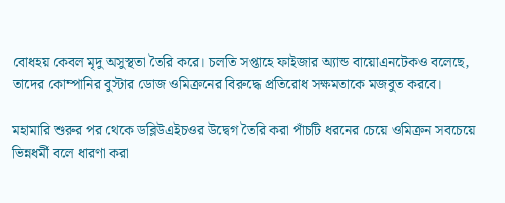বোধহয় কেবল মৃদু অসুস্থতা তৈরি করে। চলতি সপ্তাহে ফাইজার অ্যান্ড বায়োএনটেকও বলেছে, তাদের কোম্পানির বুস্টার ডোজ ওমিক্রনের বিরুদ্ধে প্রতিরোধ সক্ষমতাকে মজবুত করবে।

মহামারি শুরুর পর থেকে ডব্লিউএইচওর উদ্বেগ তৈরি করা পাঁচটি ধরনের চেয়ে ওমিক্রন সবচেয়ে ভিন্নধর্মী বলে ধারণা করা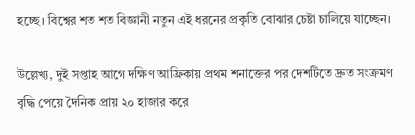হচ্ছে। বিশ্বের শত শত বিজ্ঞানী নতুন এই ধরনের প্রকৃতি বোঝার চেষ্টা চালিয়ে যাচ্ছেন।

উল্লেখ্য, দুই সপ্তাহ আগে দক্ষিণ আফ্রিকায় প্রথম শনাক্তের পর দেশটিতে দ্রুত সংক্রমণ বৃদ্ধি পেয়ে দৈনিক প্রায় ২০ হাজার করে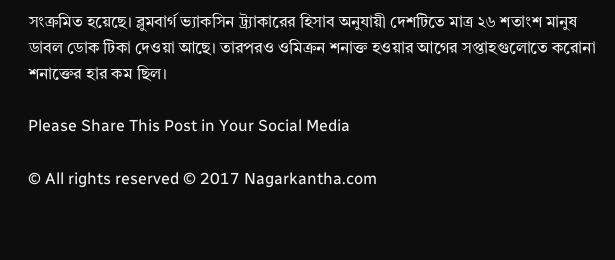সংক্রমিত হয়েছে। ব্লুমবার্গ ভ্যাকসিন ট্র্যাকারের হিসাব অনুযায়ী দেশটিতে মাত্র ২৬ শতাংশ মানুষ ডাবল ডোক টিকা দেওয়া আছে। তারপরও ওমিক্রন শনাক্ত হওয়ার আগের সপ্তাহগুলোতে করোনা শনাক্তের হার কম ছিল।

Please Share This Post in Your Social Media

© All rights reserved © 2017 Nagarkantha.com